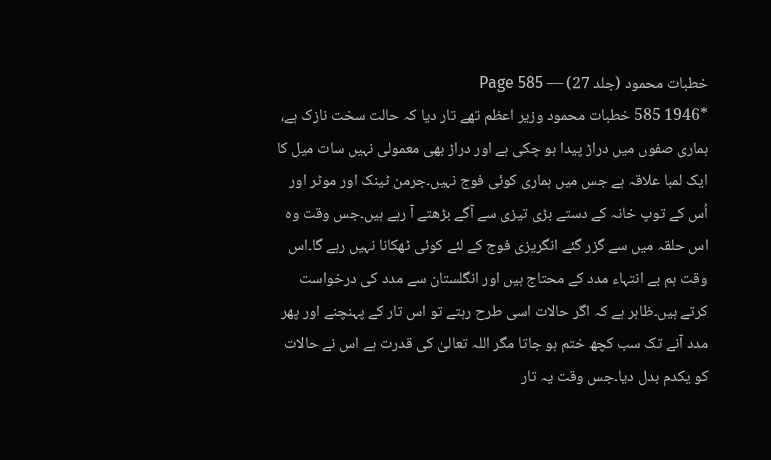خطبات محمود (جلد 27) — Page 585
*1946 585 خطبات محمود وزیر اعظم تھے تار دیا کہ حالت سخت نازک ہے، ہماری صفوں میں دراڑ پیدا ہو چکی ہے اور دراڑ بھی معمولی نہیں سات میل کا ایک لمبا علاقہ ہے جس میں ہماری کوئی فوج نہیں۔جرمن ٹینک اور موٹر اور اُس کے توپ خانہ کے دستے بڑی تیزی سے آگے بڑھتے آ رہے ہیں۔جس وقت وہ اس حلقہ میں سے گزر گئے انگریزی فوج کے لئے کوئی ٹھکانا نہیں رہے گا۔اس وقت ہم بے انتہاء مدد کے محتاج ہیں اور انگلستان سے مدد کی درخواست کرتے ہیں۔ظاہر ہے کہ اگر حالات اسی طرح رہتے تو اس تار کے پہنچنے اور پھر مدد آنے تک سب کچھ ختم ہو جاتا مگر اللہ تعالیٰ کی قدرت ہے اس نے حالات کو یکدم بدل دیا۔جس وقت یہ تار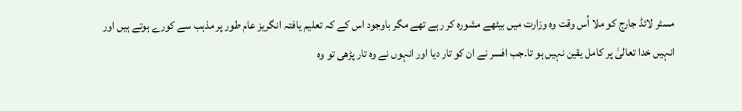مسٹر لائڈ جارج کو ملا اُس وقت وہ وزارت میں بیٹھے مشورہ کر رہے تھے مگر باوجود اس کے کہ تعلیم یافتہ انگریز عام طور پر مذہب سے کورے ہوتے ہیں اور انہیں خدا تعالیٰ پر کامل یقین نہیں ہو تا۔جب افسر نے ان کو تار دیا اور انہوں نے وہ تار پڑھی تو وہ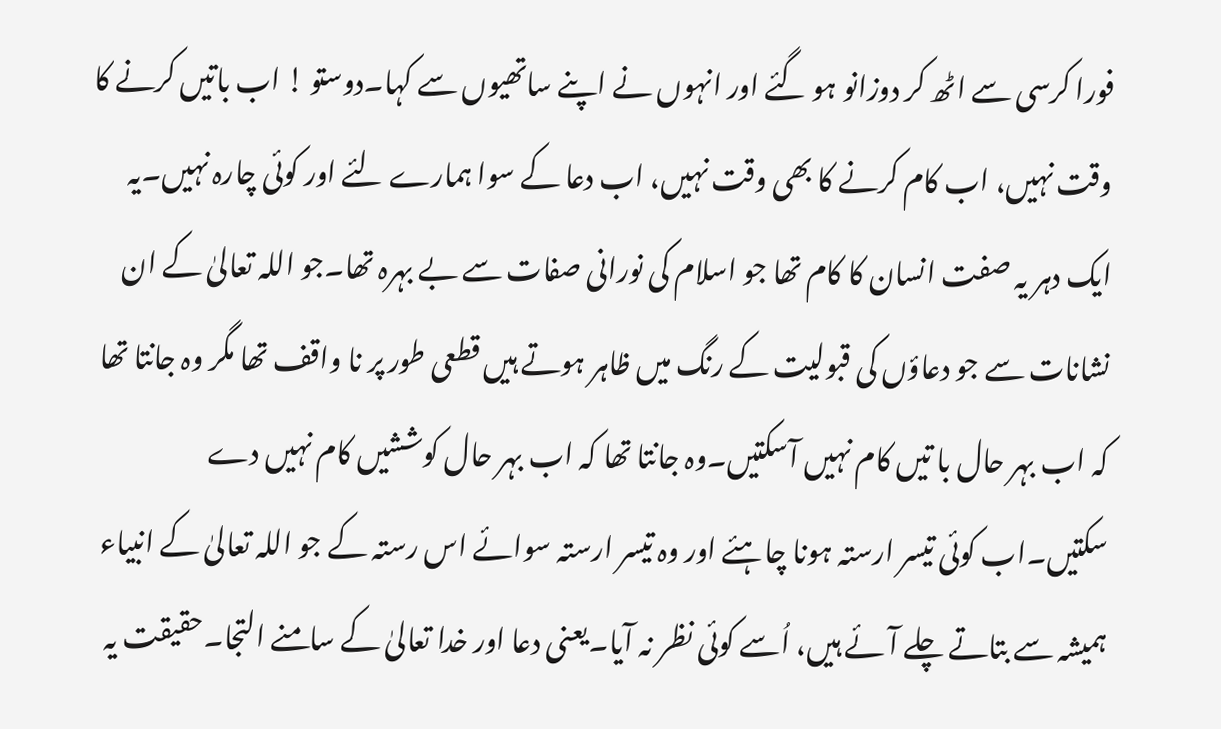فورا کرسی سے اٹھ کر دوزانو ہو گئے اور انہوں نے اپنے ساتھیوں سے کہا۔دوستو ! اب باتیں کرنے کا وقت نہیں، اب کام کرنے کا بھی وقت نہیں، اب دعا کے سوا ہمارے لئے اور کوئی چارہ نہیں۔یہ ایک دہر یہ صفت انسان کا کام تھا جو اسلام کی نورانی صفات سے بے بہرہ تھا۔جو اللہ تعالیٰ کے ان نشانات سے جو دعاؤں کی قبولیت کے رنگ میں ظاہر ہوتے ہیں قطعی طور پر نا واقف تھا مگر وہ جانتا تھا کہ اب بہر حال با تیں کام نہیں آسکتیں۔وہ جانتا تھا کہ اب بہر حال کوششیں کام نہیں دے سکتیں۔اب کوئی تیسر ارستہ ہونا چاہئے اور وہ تیسر ارستہ سوائے اس رستہ کے جو اللہ تعالیٰ کے انبیاء ہمیشہ سے بتاتے چلے آئے ہیں، اُسے کوئی نظر نہ آیا۔یعنی دعا اور خدا تعالیٰ کے سامنے التجا۔حقیقت یہ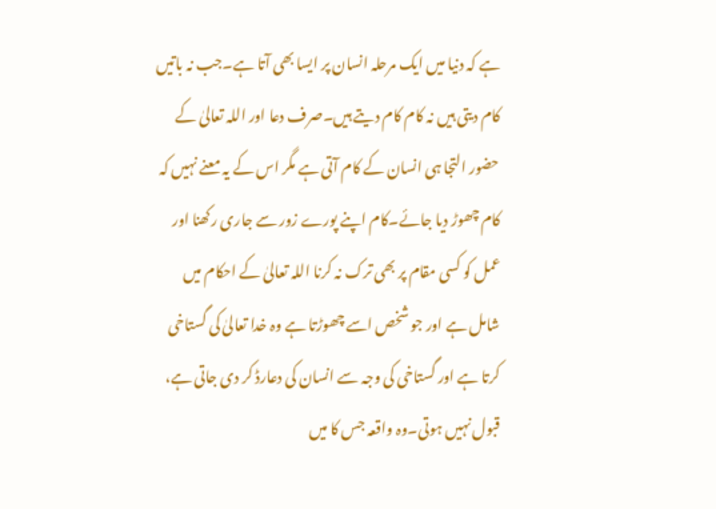ہے کہ دنیا میں ایک مرحلہ انسان پر ایسا بھی آتا ہے۔جب نہ باتیں کام دیتی ہیں نہ کام کام دیتے ہیں۔صرف دعا اور اللہ تعالیٰ کے حضور التجا ہی انسان کے کام آتی ہے مگر اس کے یہ معنے نہیں کہ کام چھوڑ دیا جائے۔کام اپنے پورے زور سے جاری رکھنا اور عمل کو کسی مقام پر بھی ترک نہ کرنا اللہ تعالیٰ کے احکام میں شامل ہے اور جو شخص اسے چھوڑتا ہے وہ خدا تعالیٰ کی گستاخی کرتا ہے اور گستاخی کی وجہ سے انسان کی دعارڈ کر دی جاتی ہے، قبول نہیں ہوتی۔وہ واقعہ جس کا میں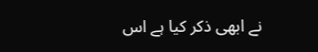نے ابھی ذکر کیا ہے اس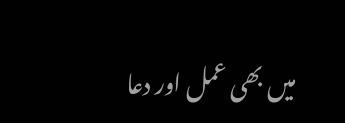میں بھی عمل اور دعا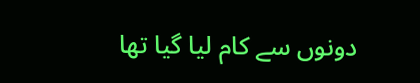دونوں سے کام لیا گیا تھا